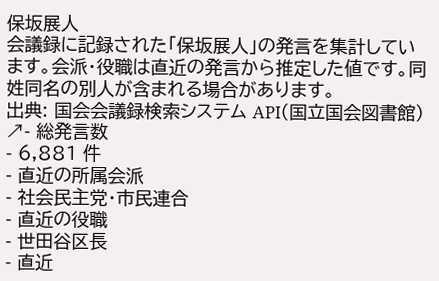保坂展人
会議録に記録された「保坂展人」の発言を集計しています。会派・役職は直近の発言から推定した値です。同姓同名の別人が含まれる場合があります。
出典: 国会会議録検索システム API(国立国会図書館) ↗- 総発言数
- 6,881 件
- 直近の所属会派
- 社会民主党・市民連合
- 直近の役職
- 世田谷区長
- 直近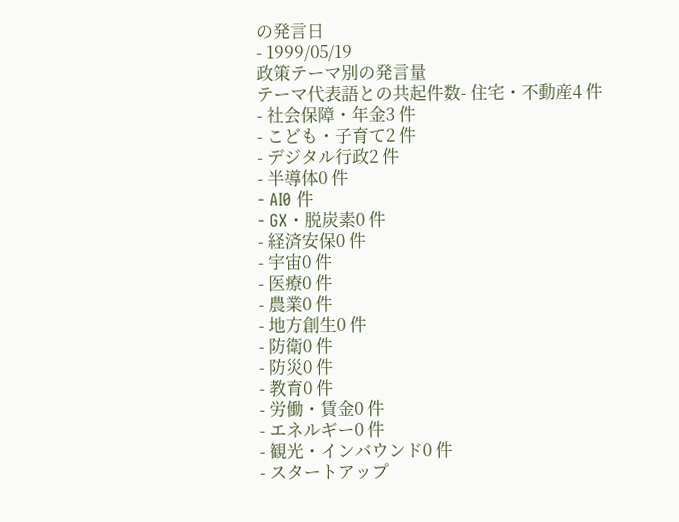の発言日
- 1999/05/19
政策テーマ別の発言量
テーマ代表語との共起件数- 住宅・不動産4 件
- 社会保障・年金3 件
- こども・子育て2 件
- デジタル行政2 件
- 半導体0 件
- AI0 件
- GX・脱炭素0 件
- 経済安保0 件
- 宇宙0 件
- 医療0 件
- 農業0 件
- 地方創生0 件
- 防衛0 件
- 防災0 件
- 教育0 件
- 労働・賃金0 件
- エネルギー0 件
- 観光・インバウンド0 件
- スタートアップ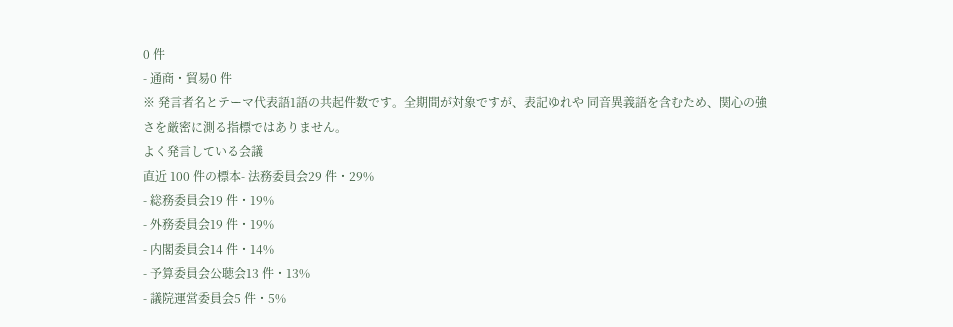0 件
- 通商・貿易0 件
※ 発言者名とテーマ代表語1語の共起件数です。全期間が対象ですが、表記ゆれや 同音異義語を含むため、関心の強さを厳密に測る指標ではありません。
よく発言している会議
直近 100 件の標本- 法務委員会29 件・29%
- 総務委員会19 件・19%
- 外務委員会19 件・19%
- 内閣委員会14 件・14%
- 予算委員会公聴会13 件・13%
- 議院運営委員会5 件・5%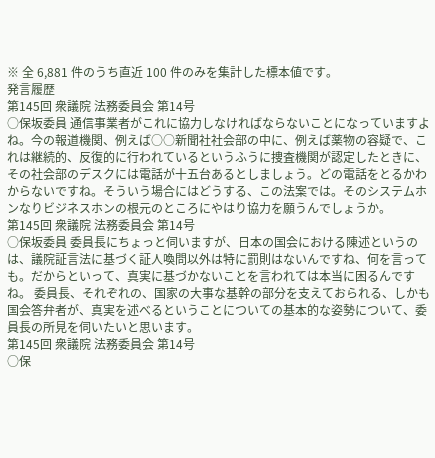※ 全 6,881 件のうち直近 100 件のみを集計した標本値です。
発言履歴
第145回 衆議院 法務委員会 第14号
○保坂委員 通信事業者がこれに協力しなければならないことになっていますよね。今の報道機関、例えば○○新聞社社会部の中に、例えば薬物の容疑で、これは継続的、反復的に行われているというふうに捜査機関が認定したときに、その社会部のデスクには電話が十五台あるとしましょう。どの電話をとるかわからないですね。そういう場合にはどうする、この法案では。そのシステムホンなりビジネスホンの根元のところにやはり協力を願うんでしょうか。
第145回 衆議院 法務委員会 第14号
○保坂委員 委員長にちょっと伺いますが、日本の国会における陳述というのは、議院証言法に基づく証人喚問以外は特に罰則はないんですね、何を言っても。だからといって、真実に基づかないことを言われては本当に困るんですね。 委員長、それぞれの、国家の大事な基幹の部分を支えておられる、しかも国会答弁者が、真実を述べるということについての基本的な姿勢について、委員長の所見を伺いたいと思います。
第145回 衆議院 法務委員会 第14号
○保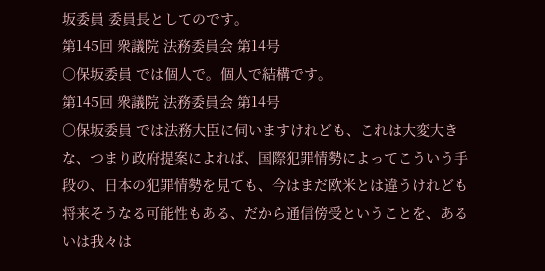坂委員 委員長としてのです。
第145回 衆議院 法務委員会 第14号
○保坂委員 では個人で。個人で結構です。
第145回 衆議院 法務委員会 第14号
○保坂委員 では法務大臣に伺いますけれども、これは大変大きな、つまり政府提案によれば、国際犯罪情勢によってこういう手段の、日本の犯罪情勢を見ても、今はまだ欧米とは違うけれども将来そうなる可能性もある、だから通信傍受ということを、あるいは我々は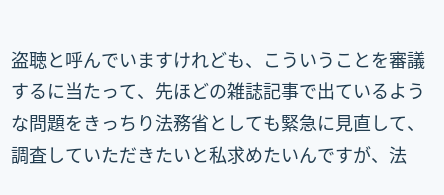盗聴と呼んでいますけれども、こういうことを審議するに当たって、先ほどの雑誌記事で出ているような問題をきっちり法務省としても緊急に見直して、調査していただきたいと私求めたいんですが、法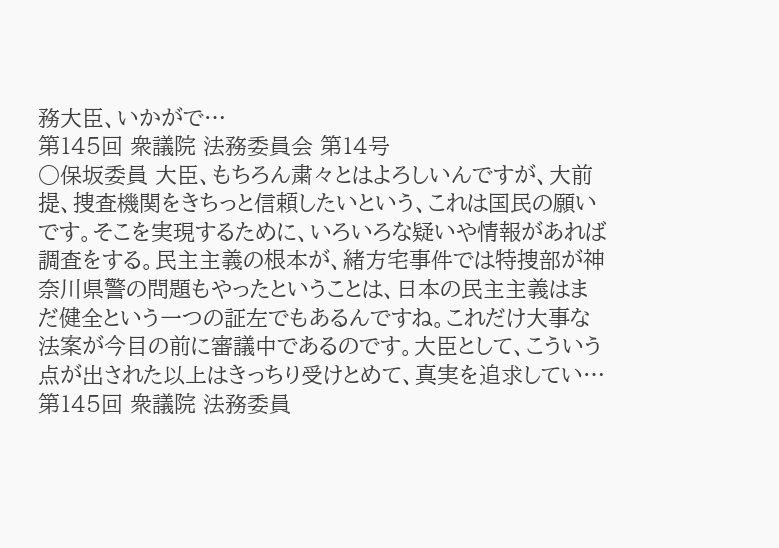務大臣、いかがで…
第145回 衆議院 法務委員会 第14号
○保坂委員 大臣、もちろん粛々とはよろしいんですが、大前提、捜査機関をきちっと信頼したいという、これは国民の願いです。そこを実現するために、いろいろな疑いや情報があれば調査をする。民主主義の根本が、緒方宅事件では特捜部が神奈川県警の問題もやったということは、日本の民主主義はまだ健全という一つの証左でもあるんですね。これだけ大事な法案が今目の前に審議中であるのです。大臣として、こういう点が出された以上はきっちり受けとめて、真実を追求してい…
第145回 衆議院 法務委員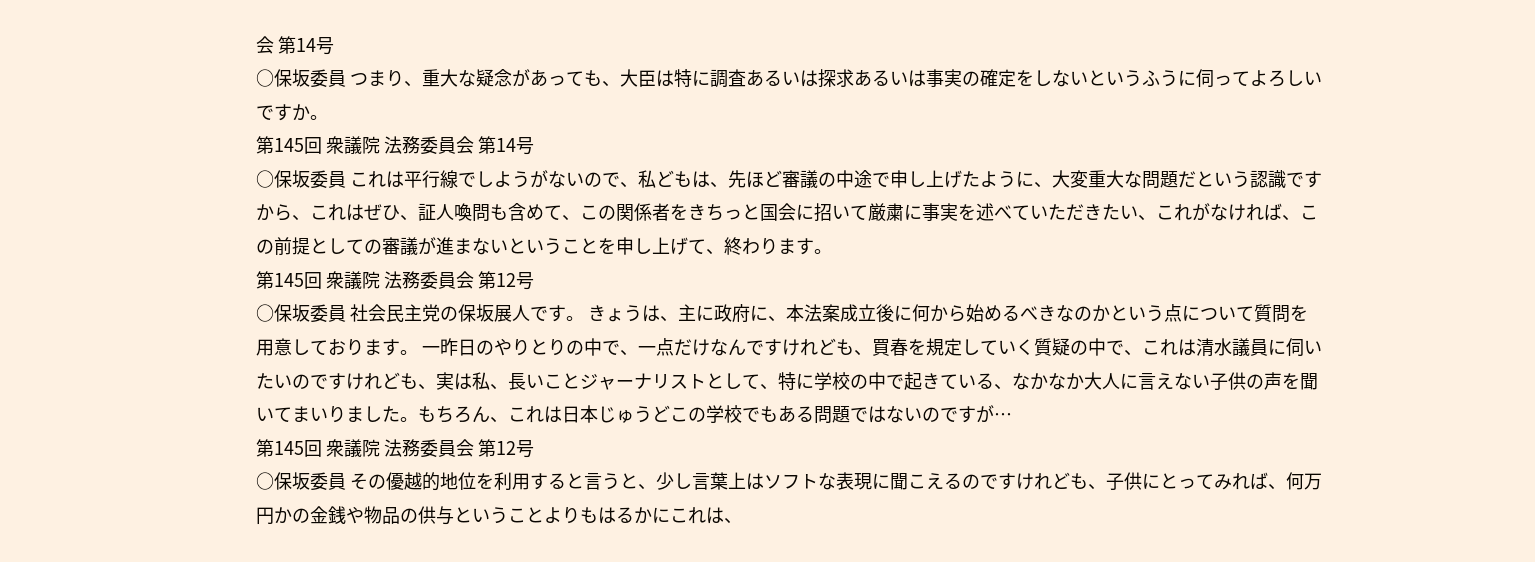会 第14号
○保坂委員 つまり、重大な疑念があっても、大臣は特に調査あるいは探求あるいは事実の確定をしないというふうに伺ってよろしいですか。
第145回 衆議院 法務委員会 第14号
○保坂委員 これは平行線でしようがないので、私どもは、先ほど審議の中途で申し上げたように、大変重大な問題だという認識ですから、これはぜひ、証人喚問も含めて、この関係者をきちっと国会に招いて厳粛に事実を述べていただきたい、これがなければ、この前提としての審議が進まないということを申し上げて、終わります。
第145回 衆議院 法務委員会 第12号
○保坂委員 社会民主党の保坂展人です。 きょうは、主に政府に、本法案成立後に何から始めるべきなのかという点について質問を用意しております。 一昨日のやりとりの中で、一点だけなんですけれども、買春を規定していく質疑の中で、これは清水議員に伺いたいのですけれども、実は私、長いことジャーナリストとして、特に学校の中で起きている、なかなか大人に言えない子供の声を聞いてまいりました。もちろん、これは日本じゅうどこの学校でもある問題ではないのですが…
第145回 衆議院 法務委員会 第12号
○保坂委員 その優越的地位を利用すると言うと、少し言葉上はソフトな表現に聞こえるのですけれども、子供にとってみれば、何万円かの金銭や物品の供与ということよりもはるかにこれは、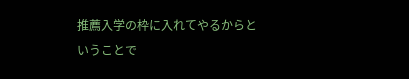推薦入学の枠に入れてやるからということで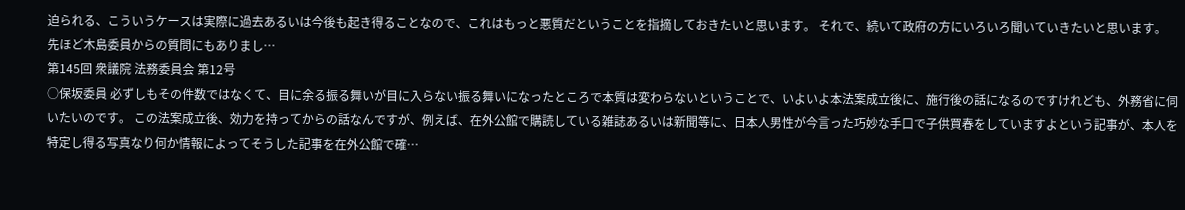迫られる、こういうケースは実際に過去あるいは今後も起き得ることなので、これはもっと悪質だということを指摘しておきたいと思います。 それで、続いて政府の方にいろいろ聞いていきたいと思います。 先ほど木島委員からの質問にもありまし…
第145回 衆議院 法務委員会 第12号
○保坂委員 必ずしもその件数ではなくて、目に余る振る舞いが目に入らない振る舞いになったところで本質は変わらないということで、いよいよ本法案成立後に、施行後の話になるのですけれども、外務省に伺いたいのです。 この法案成立後、効力を持ってからの話なんですが、例えば、在外公館で購読している雑誌あるいは新聞等に、日本人男性が今言った巧妙な手口で子供買春をしていますよという記事が、本人を特定し得る写真なり何か情報によってそうした記事を在外公館で確…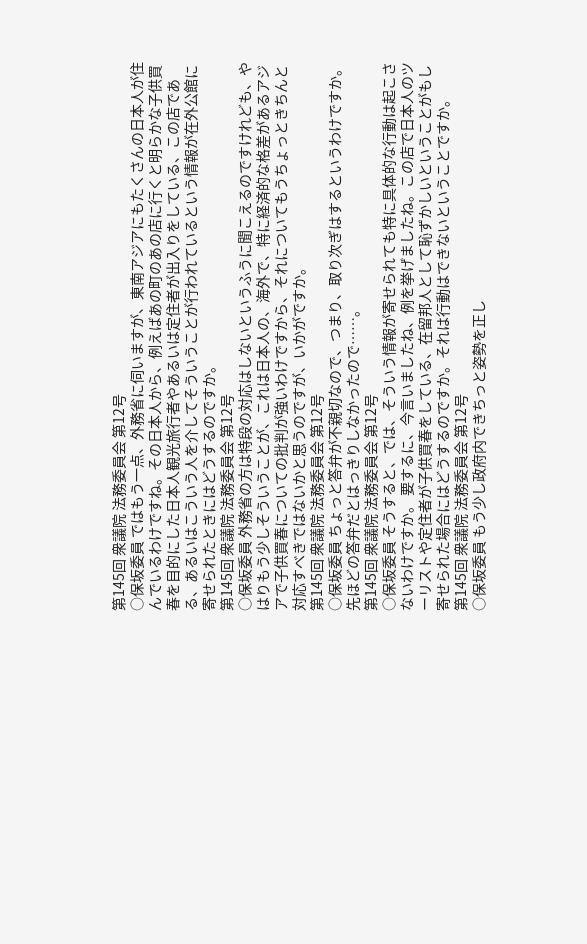第145回 衆議院 法務委員会 第12号
○保坂委員 ではもう一点、外務省に伺いますが、東南アジアにもたくさんの日本人が住んでいるわけですね。その日本人から、例えばあの町のあの店に行くと明らかな子供買春を目的にした日本人観光旅行者やあるいは定住者が出入りをしている、この店である、あるいはこういう人を介してそういうことが行われているという情報が在外公館に寄せられたときにはどうするのですか。
第145回 衆議院 法務委員会 第12号
○保坂委員 外務省の方は特段の対応はしないというふうに聞こえるのですけれども、やはりもう少しそういうことが、これは日本人の、海外で、特に経済的な格差があるアジアで子供買春についての批判が強いわけですから、それについてもうちょっときちんと対応すべきではないかと思うのですが、いかがですか。
第145回 衆議院 法務委員会 第12号
○保坂委員 ちょっと答弁が不親切なので、つまり、取り次ぎはするというわけですか。先ほどの答弁だとはっきりしなかったので……。
第145回 衆議院 法務委員会 第12号
○保坂委員 そうすると、では、そういう情報が寄せられても特に具体的な行動は起こさないわけですか。 要するに、今言いましたね、例を挙げましたね。この店で日本人のツーリストや定住者が子供買春をしている、在留邦人として恥ずかしいということがもし寄せられた場合にはどうするのですか。それは行動はできないということですか。
第145回 衆議院 法務委員会 第12号
○保坂委員 もう少し政府内できちっと姿勢を正し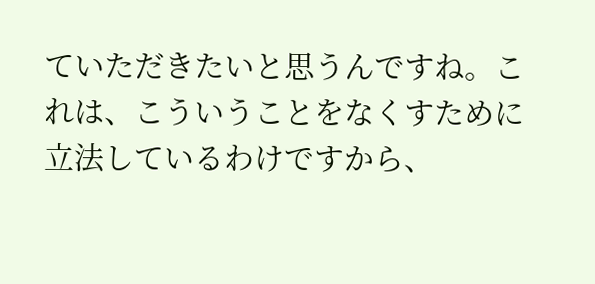ていただきたいと思うんですね。これは、こういうことをなくすために立法しているわけですから、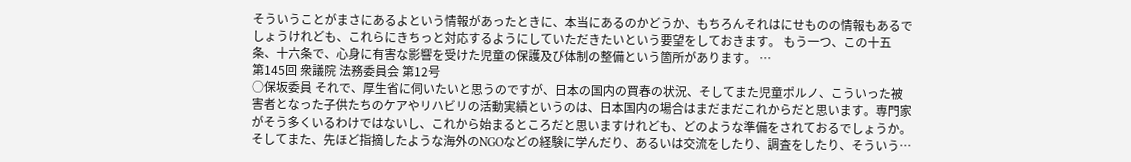そういうことがまさにあるよという情報があったときに、本当にあるのかどうか、もちろんそれはにせものの情報もあるでしょうけれども、これらにきちっと対応するようにしていただきたいという要望をしておきます。 もう一つ、この十五条、十六条で、心身に有害な影響を受けた児童の保護及び体制の整備という箇所があります。 …
第145回 衆議院 法務委員会 第12号
○保坂委員 それで、厚生省に伺いたいと思うのですが、日本の国内の買春の状況、そしてまた児童ポルノ、こういった被害者となった子供たちのケアやリハビリの活動実績というのは、日本国内の場合はまだまだこれからだと思います。専門家がそう多くいるわけではないし、これから始まるところだと思いますけれども、どのような準備をされておるでしょうか。そしてまた、先ほど指摘したような海外のNGOなどの経験に学んだり、あるいは交流をしたり、調査をしたり、そういう…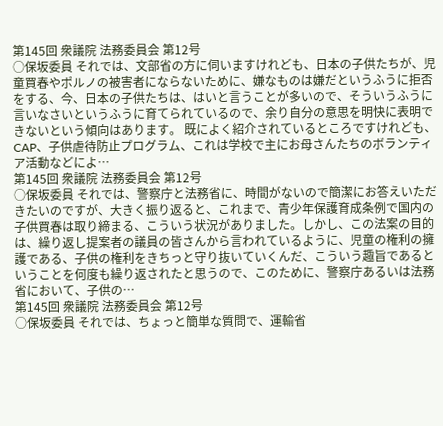第145回 衆議院 法務委員会 第12号
○保坂委員 それでは、文部省の方に伺いますけれども、日本の子供たちが、児童買春やポルノの被害者にならないために、嫌なものは嫌だというふうに拒否をする、今、日本の子供たちは、はいと言うことが多いので、そういうふうに言いなさいというふうに育てられているので、余り自分の意思を明快に表明できないという傾向はあります。 既によく紹介されているところですけれども、CAP、子供虐待防止プログラム、これは学校で主にお母さんたちのボランティア活動などによ…
第145回 衆議院 法務委員会 第12号
○保坂委員 それでは、警察庁と法務省に、時間がないので簡潔にお答えいただきたいのですが、大きく振り返ると、これまで、青少年保護育成条例で国内の子供買春は取り締まる、こういう状況がありました。しかし、この法案の目的は、繰り返し提案者の議員の皆さんから言われているように、児童の権利の擁護である、子供の権利をきちっと守り抜いていくんだ、こういう趣旨であるということを何度も繰り返されたと思うので、このために、警察庁あるいは法務省において、子供の…
第145回 衆議院 法務委員会 第12号
○保坂委員 それでは、ちょっと簡単な質問で、運輸省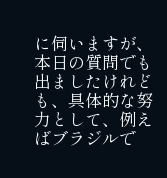に伺いますが、本日の質問でも出ましたけれども、具体的な努力として、例えばブラジルで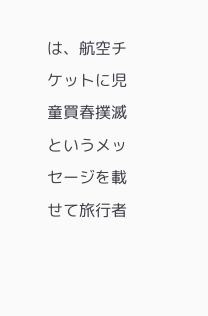は、航空チケットに児童買春撲滅というメッセージを載せて旅行者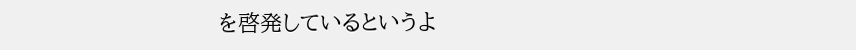を啓発しているというよ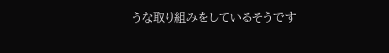うな取り組みをしているそうです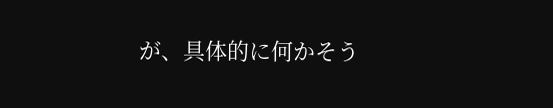が、具体的に何かそう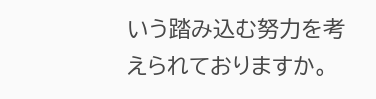いう踏み込む努力を考えられておりますか。